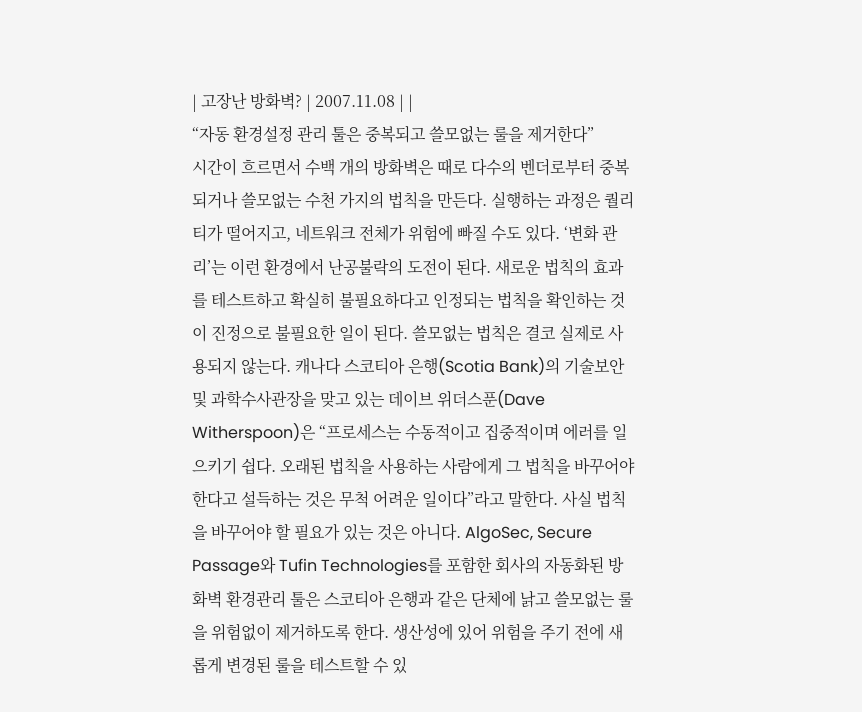| 고장난 방화벽? | 2007.11.08 | |
“자동 환경설정 관리 툴은 중복되고 쓸모없는 룰을 제거한다”
시간이 흐르면서 수백 개의 방화벽은 때로 다수의 벤더로부터 중복되거나 쓸모없는 수천 가지의 법칙을 만든다. 실행하는 과정은 퀄리티가 떨어지고, 네트워크 전체가 위험에 빠질 수도 있다. ‘변화 관리’는 이런 환경에서 난공불락의 도전이 된다. 새로운 법칙의 효과를 테스트하고 확실히 불필요하다고 인정되는 법칙을 확인하는 것이 진정으로 불필요한 일이 된다. 쓸모없는 법칙은 결코 실제로 사용되지 않는다. 캐나다 스코티아 은행(Scotia Bank)의 기술보안 및 과학수사관장을 맞고 있는 데이브 위더스푼(Dave Witherspoon)은 “프로세스는 수동적이고 집중적이며 에러를 일으키기 쉽다. 오래된 법칙을 사용하는 사람에게 그 법칙을 바꾸어야 한다고 설득하는 것은 무척 어려운 일이다”라고 말한다. 사실 법칙을 바꾸어야 할 필요가 있는 것은 아니다. AlgoSec, Secure Passage와 Tufin Technologies를 포함한 회사의 자동화된 방화벽 환경관리 툴은 스코티아 은행과 같은 단체에 낡고 쓸모없는 룰을 위험없이 제거하도록 한다. 생산성에 있어 위험을 주기 전에 새롭게 변경된 룰을 테스트할 수 있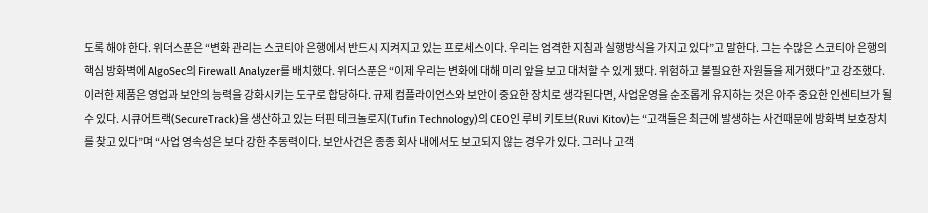도록 해야 한다. 위더스푼은 “변화 관리는 스코티아 은행에서 반드시 지켜지고 있는 프로세스이다. 우리는 엄격한 지침과 실행방식을 가지고 있다”고 말한다. 그는 수많은 스코티아 은행의 핵심 방화벽에 AlgoSec의 Firewall Analyzer를 배치했다. 위더스푼은 “이제 우리는 변화에 대해 미리 앞을 보고 대처할 수 있게 됐다. 위험하고 불필요한 자원들을 제거했다”고 강조했다. 이러한 제품은 영업과 보안의 능력을 강화시키는 도구로 합당하다. 규제 컴플라이언스와 보안이 중요한 장치로 생각된다면, 사업운영을 순조롭게 유지하는 것은 아주 중요한 인센티브가 될 수 있다. 시큐어트랙(SecureTrack)을 생산하고 있는 터핀 테크놀로지(Tufin Technology)의 CEO인 루비 키토브(Ruvi Kitov)는 “고객들은 최근에 발생하는 사건때문에 방화벽 보호장치를 찾고 있다”며 “사업 영속성은 보다 강한 추동력이다. 보안사건은 종종 회사 내에서도 보고되지 않는 경우가 있다. 그러나 고객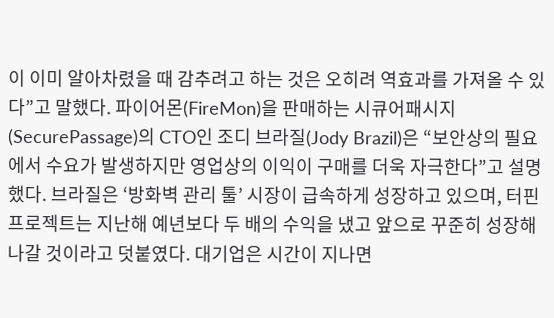이 이미 알아차렸을 때 감추려고 하는 것은 오히려 역효과를 가져올 수 있다”고 말했다. 파이어몬(FireMon)을 판매하는 시큐어패시지(SecurePassage)의 CTO인 조디 브라질(Jody Brazil)은 “보안상의 필요에서 수요가 발생하지만 영업상의 이익이 구매를 더욱 자극한다”고 설명했다. 브라질은 ‘방화벽 관리 툴’ 시장이 급속하게 성장하고 있으며, 터핀 프로젝트는 지난해 예년보다 두 배의 수익을 냈고 앞으로 꾸준히 성장해 나갈 것이라고 덧붙였다. 대기업은 시간이 지나면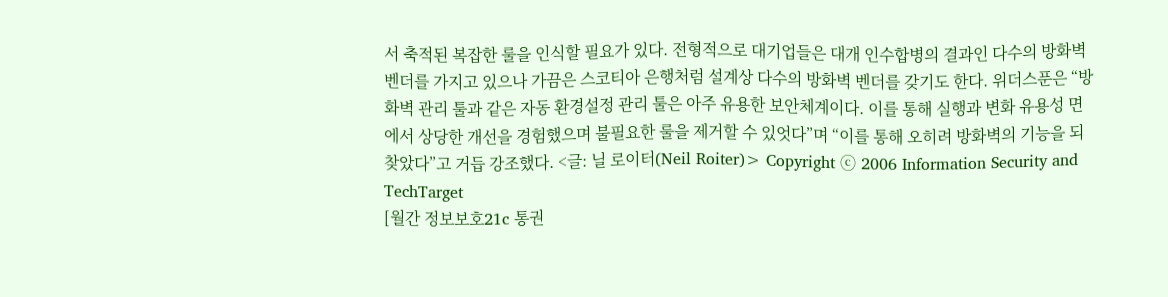서 축적된 복잡한 룰을 인식할 필요가 있다. 전형적으로 대기업들은 대개 인수합병의 결과인 다수의 방화벽 벤더를 가지고 있으나 가끔은 스코티아 은행처럼 설계상 다수의 방화벽 벤더를 갖기도 한다. 위더스푼은 “방화벽 관리 툴과 같은 자동 환경설정 관리 툴은 아주 유용한 보안체계이다. 이를 통해 실행과 변화 유용성 면에서 상당한 개선을 경험했으며 불필요한 룰을 제거할 수 있엇다”며 “이를 통해 오히려 방화벽의 기능을 되찾았다”고 거듭 강조했다. <글: 닐 로이터(Neil Roiter)> Copyright ⓒ 2006 Information Security and TechTarget
[월간 정보보호21c 통권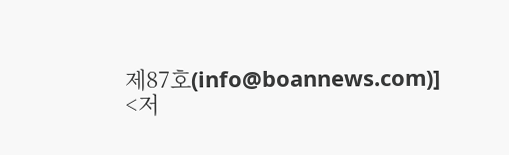제87호(info@boannews.com)]
<저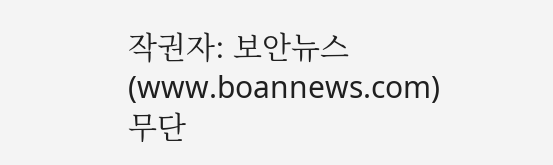작권자: 보안뉴스(www.boannews.com) 무단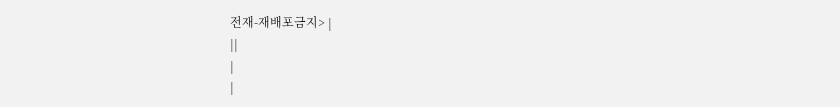전재-재배포금지> |
||
|
|